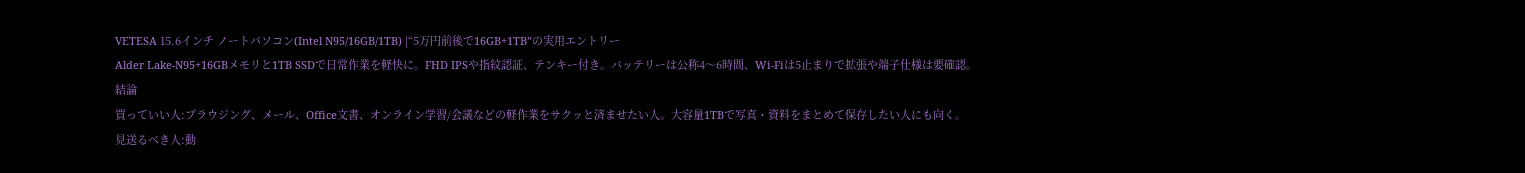VETESA 15.6インチ ノートパソコン(Intel N95/16GB/1TB) |“5万円前後で16GB+1TB”の実用エントリー
Alder Lake-N95+16GBメモリと1TB SSDで日常作業を軽快に。FHD IPSや指紋認証、テンキー付き。バッテリーは公称4〜6時間、Wi‑Fiは5止まりで拡張や端子仕様は要確認。
結論
買っていい人:ブラウジング、メール、Office文書、オンライン学習/会議などの軽作業をサクッと済ませたい人。大容量1TBで写真・資料をまとめて保存したい人にも向く。
見送るべき人:動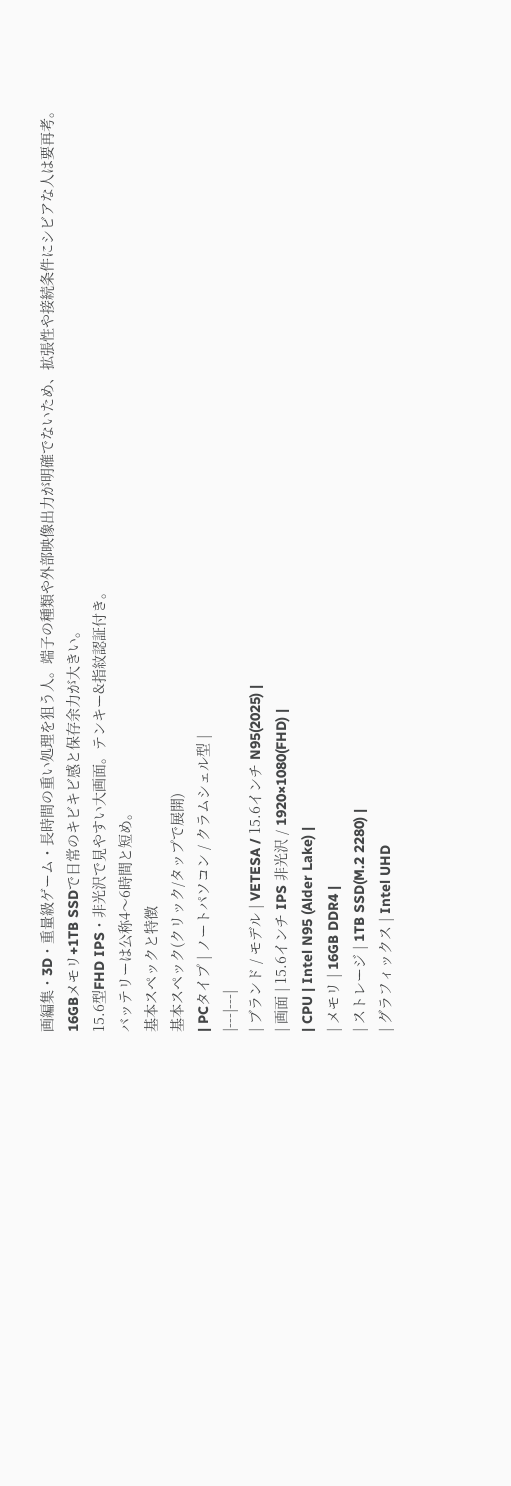画編集・3D・重量級ゲーム・長時間の重い処理を狙う人。端子の種類や外部映像出力が明確でないため、拡張性や接続条件にシビアな人は要再考。
16GBメモリ+1TB SSDで日常のキビキビ感と保存余力が大きい。
15.6型FHD IPS・非光沢で見やすい大画面。テンキー&指紋認証付き。
バッテリーは公称4〜6時間と短め。
基本スペックと特徴
基本スペック(クリック/タップで展開)
| PCタイプ | ノートパソコン / クラムシェル型 |
|---|---|
| ブランド / モデル | VETESA / 15.6インチ N95(2025) |
| 画面 | 15.6インチ IPS 非光沢 / 1920×1080(FHD) |
| CPU | Intel N95 (Alder Lake) |
| メモリ | 16GB DDR4 |
| ストレージ | 1TB SSD(M.2 2280) |
| グラフィックス | Intel UHD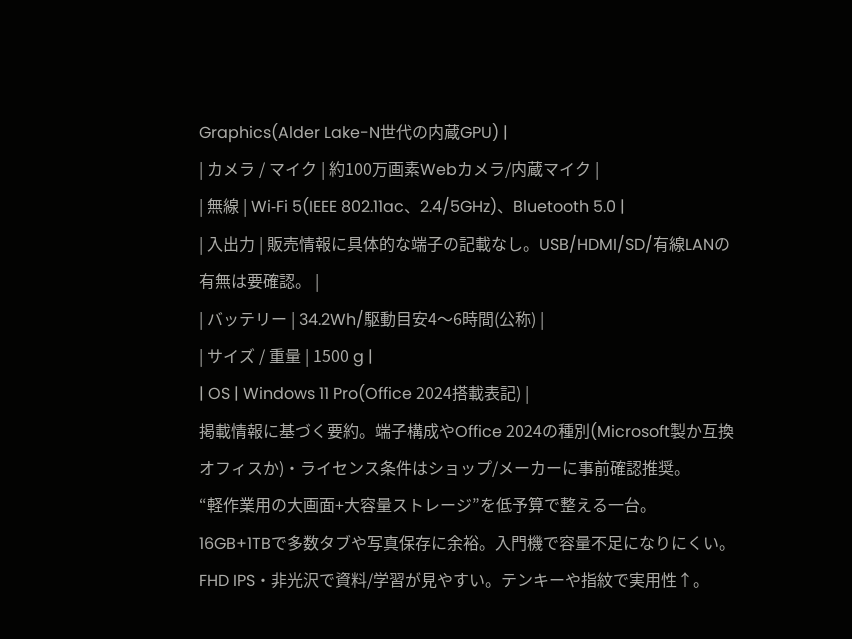Graphics(Alder Lake-N世代の内蔵GPU) |
| カメラ / マイク | 約100万画素Webカメラ/内蔵マイク |
| 無線 | Wi‑Fi 5(IEEE 802.11ac、2.4/5GHz)、Bluetooth 5.0 |
| 入出力 | 販売情報に具体的な端子の記載なし。USB/HDMI/SD/有線LANの有無は要確認。 |
| バッテリー | 34.2Wh/駆動目安4〜6時間(公称) |
| サイズ / 重量 | 1500 g |
| OS | Windows 11 Pro(Office 2024搭載表記) |
掲載情報に基づく要約。端子構成やOffice 2024の種別(Microsoft製か互換オフィスか)・ライセンス条件はショップ/メーカーに事前確認推奨。
“軽作業用の大画面+大容量ストレージ”を低予算で整える一台。
16GB+1TBで多数タブや写真保存に余裕。入門機で容量不足になりにくい。
FHD IPS・非光沢で資料/学習が見やすい。テンキーや指紋で実用性↑。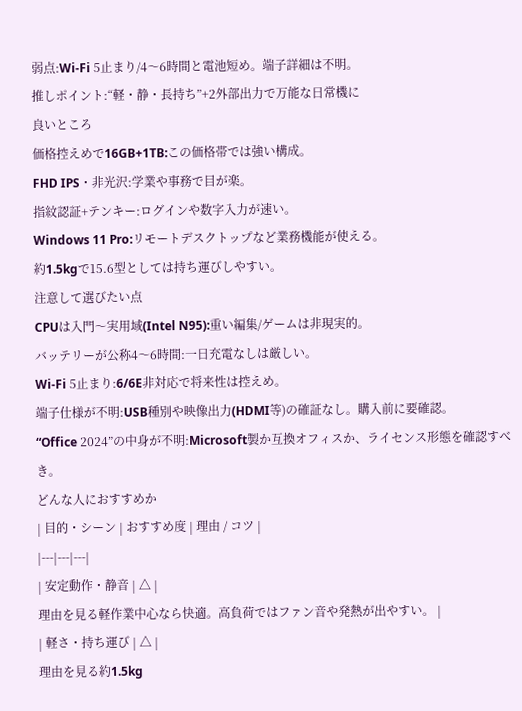弱点:Wi‑Fi 5止まり/4〜6時間と電池短め。端子詳細は不明。
推しポイント:“軽・静・長持ち”+2外部出力で万能な日常機に
良いところ
価格控えめで16GB+1TB:この価格帯では強い構成。
FHD IPS・非光沢:学業や事務で目が楽。
指紋認証+テンキー:ログインや数字入力が速い。
Windows 11 Pro:リモートデスクトップなど業務機能が使える。
約1.5kgで15.6型としては持ち運びしやすい。
注意して選びたい点
CPUは入門〜実用域(Intel N95):重い編集/ゲームは非現実的。
バッテリーが公称4〜6時間:一日充電なしは厳しい。
Wi‑Fi 5止まり:6/6E非対応で将来性は控えめ。
端子仕様が不明:USB種別や映像出力(HDMI等)の確証なし。購入前に要確認。
“Office 2024”の中身が不明:Microsoft製か互換オフィスか、ライセンス形態を確認すべき。
どんな人におすすめか
| 目的・シーン | おすすめ度 | 理由 / コツ |
|---|---|---|
| 安定動作・静音 | △ |
理由を見る軽作業中心なら快適。高負荷ではファン音や発熱が出やすい。 |
| 軽さ・持ち運び | △ |
理由を見る約1.5kg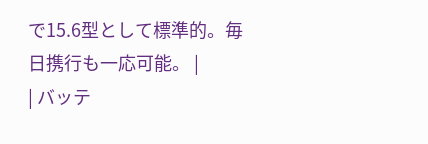で15.6型として標準的。毎日携行も一応可能。 |
| バッテ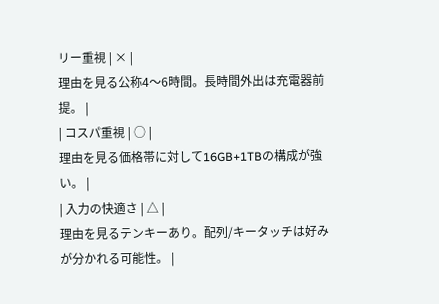リー重視 | × |
理由を見る公称4〜6時間。長時間外出は充電器前提。 |
| コスパ重視 | ○ |
理由を見る価格帯に対して16GB+1TBの構成が強い。 |
| 入力の快適さ | △ |
理由を見るテンキーあり。配列/キータッチは好みが分かれる可能性。 |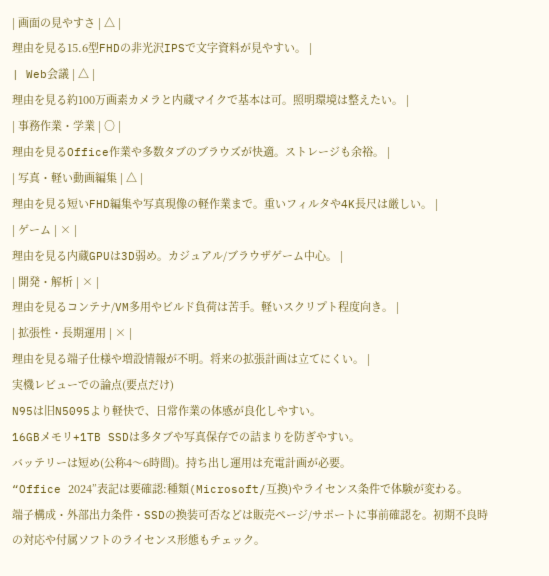| 画面の見やすさ | △ |
理由を見る15.6型FHDの非光沢IPSで文字資料が見やすい。 |
| Web会議 | △ |
理由を見る約100万画素カメラと内蔵マイクで基本は可。照明環境は整えたい。 |
| 事務作業・学業 | ○ |
理由を見るOffice作業や多数タブのブラウズが快適。ストレージも余裕。 |
| 写真・軽い動画編集 | △ |
理由を見る短いFHD編集や写真現像の軽作業まで。重いフィルタや4K長尺は厳しい。 |
| ゲーム | × |
理由を見る内蔵GPUは3D弱め。カジュアル/ブラウザゲーム中心。 |
| 開発・解析 | × |
理由を見るコンテナ/VM多用やビルド負荷は苦手。軽いスクリプト程度向き。 |
| 拡張性・長期運用 | × |
理由を見る端子仕様や増設情報が不明。将来の拡張計画は立てにくい。 |
実機レビューでの論点(要点だけ)
N95は旧N5095より軽快で、日常作業の体感が良化しやすい。
16GBメモリ+1TB SSDは多タブや写真保存での詰まりを防ぎやすい。
バッテリーは短め(公称4〜6時間)。持ち出し運用は充電計画が必要。
“Office 2024”表記は要確認:種類(Microsoft/互換)やライセンス条件で体験が変わる。
端子構成・外部出力条件・SSDの換装可否などは販売ページ/サポートに事前確認を。初期不良時の対応や付属ソフトのライセンス形態もチェック。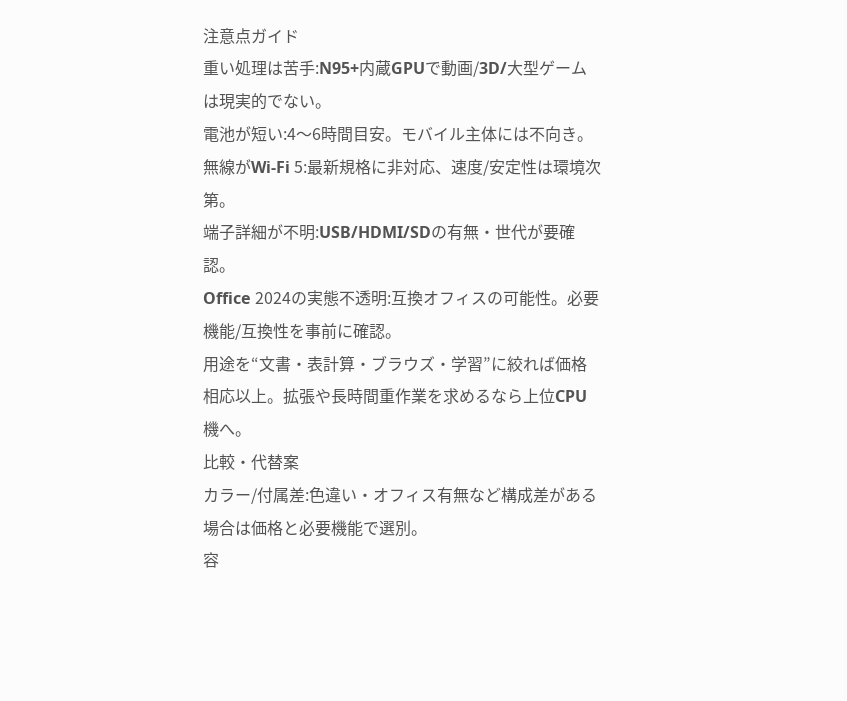注意点ガイド
重い処理は苦手:N95+内蔵GPUで動画/3D/大型ゲームは現実的でない。
電池が短い:4〜6時間目安。モバイル主体には不向き。
無線がWi‑Fi 5:最新規格に非対応、速度/安定性は環境次第。
端子詳細が不明:USB/HDMI/SDの有無・世代が要確認。
Office 2024の実態不透明:互換オフィスの可能性。必要機能/互換性を事前に確認。
用途を“文書・表計算・ブラウズ・学習”に絞れば価格相応以上。拡張や長時間重作業を求めるなら上位CPU機へ。
比較・代替案
カラー/付属差:色違い・オフィス有無など構成差がある場合は価格と必要機能で選別。
容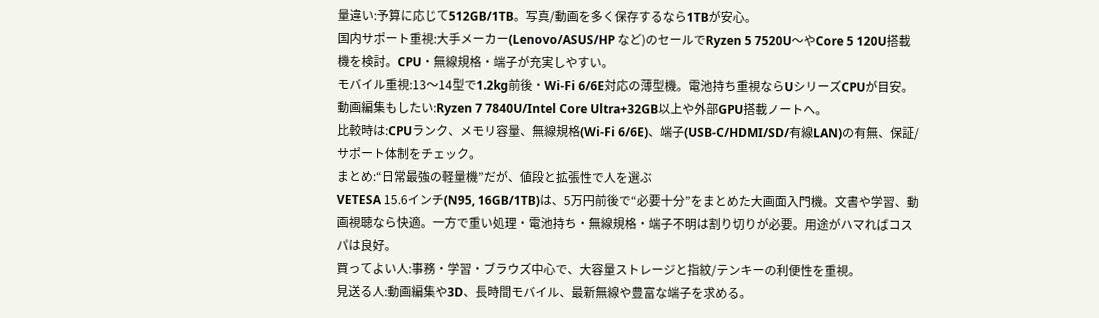量違い:予算に応じて512GB/1TB。写真/動画を多く保存するなら1TBが安心。
国内サポート重視:大手メーカー(Lenovo/ASUS/HP など)のセールでRyzen 5 7520U〜やCore 5 120U搭載機を検討。CPU・無線規格・端子が充実しやすい。
モバイル重視:13〜14型で1.2kg前後・Wi‑Fi 6/6E対応の薄型機。電池持ち重視ならUシリーズCPUが目安。
動画編集もしたい:Ryzen 7 7840U/Intel Core Ultra+32GB以上や外部GPU搭載ノートへ。
比較時は:CPUランク、メモリ容量、無線規格(Wi‑Fi 6/6E)、端子(USB-C/HDMI/SD/有線LAN)の有無、保証/サポート体制をチェック。
まとめ:“日常最強の軽量機”だが、値段と拡張性で人を選ぶ
VETESA 15.6インチ(N95, 16GB/1TB)は、5万円前後で“必要十分”をまとめた大画面入門機。文書や学習、動画視聴なら快適。一方で重い処理・電池持ち・無線規格・端子不明は割り切りが必要。用途がハマればコスパは良好。
買ってよい人:事務・学習・ブラウズ中心で、大容量ストレージと指紋/テンキーの利便性を重視。
見送る人:動画編集や3D、長時間モバイル、最新無線や豊富な端子を求める。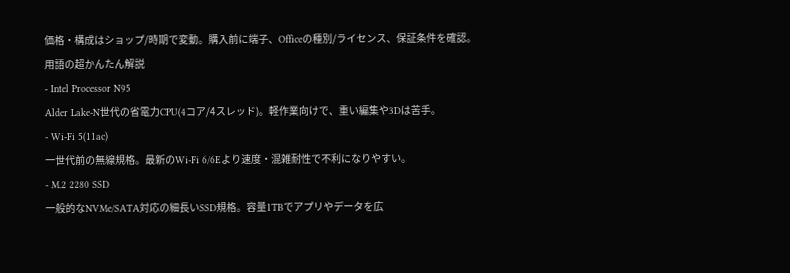価格・構成はショップ/時期で変動。購入前に端子、Officeの種別/ライセンス、保証条件を確認。
用語の超かんたん解説
- Intel Processor N95
Alder Lake-N世代の省電力CPU(4コア/4スレッド)。軽作業向けで、重い編集や3Dは苦手。
- Wi‑Fi 5(11ac)
一世代前の無線規格。最新のWi‑Fi 6/6Eより速度・混雑耐性で不利になりやすい。
- M.2 2280 SSD
一般的なNVMe/SATA対応の細長いSSD規格。容量1TBでアプリやデータを広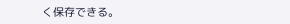く保存できる。